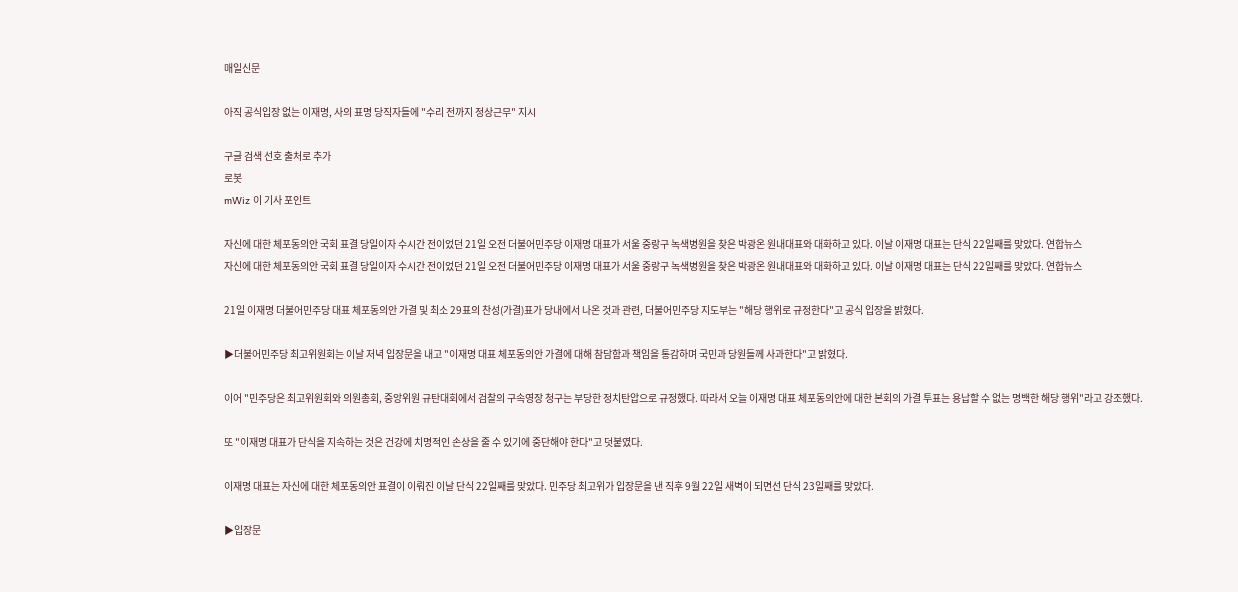매일신문

아직 공식입장 없는 이재명, 사의 표명 당직자들에 "수리 전까지 정상근무" 지시

구글 검색 선호 출처로 추가
로봇
mWiz 이 기사 포인트

자신에 대한 체포동의안 국회 표결 당일이자 수시간 전이었던 21일 오전 더불어민주당 이재명 대표가 서울 중랑구 녹색병원을 찾은 박광온 원내대표와 대화하고 있다. 이날 이재명 대표는 단식 22일째를 맞았다. 연합뉴스
자신에 대한 체포동의안 국회 표결 당일이자 수시간 전이었던 21일 오전 더불어민주당 이재명 대표가 서울 중랑구 녹색병원을 찾은 박광온 원내대표와 대화하고 있다. 이날 이재명 대표는 단식 22일째를 맞았다. 연합뉴스

21일 이재명 더불어민주당 대표 체포동의안 가결 및 최소 29표의 찬성(가결)표가 당내에서 나온 것과 관련, 더불어민주당 지도부는 "해당 행위로 규정한다"고 공식 입장을 밝혔다.

▶더불어민주당 최고위원회는 이날 저녁 입장문을 내고 "이재명 대표 체포동의안 가결에 대해 참담함과 책임을 통감하며 국민과 당원들께 사과한다"고 밝혔다.

이어 "민주당은 최고위원회와 의원총회, 중앙위원 규탄대회에서 검찰의 구속영장 청구는 부당한 정치탄압으로 규정했다. 따라서 오늘 이재명 대표 체포동의안에 대한 본회의 가결 투표는 용납할 수 없는 명백한 해당 행위"라고 강조했다.

또 "이재명 대표가 단식을 지속하는 것은 건강에 치명적인 손상을 줄 수 있기에 중단해야 한다"고 덧붙였다.

이재명 대표는 자신에 대한 체포동의안 표결이 이뤄진 이날 단식 22일째를 맞았다. 민주당 최고위가 입장문을 낸 직후 9월 22일 새벽이 되면선 단식 23일째를 맞았다.

▶입장문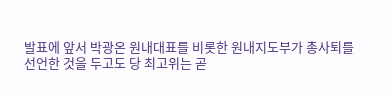발표에 앞서 박광온 원내대표를 비롯한 원내지도부가 총사퇴를 선언한 것을 두고도 당 최고위는 곧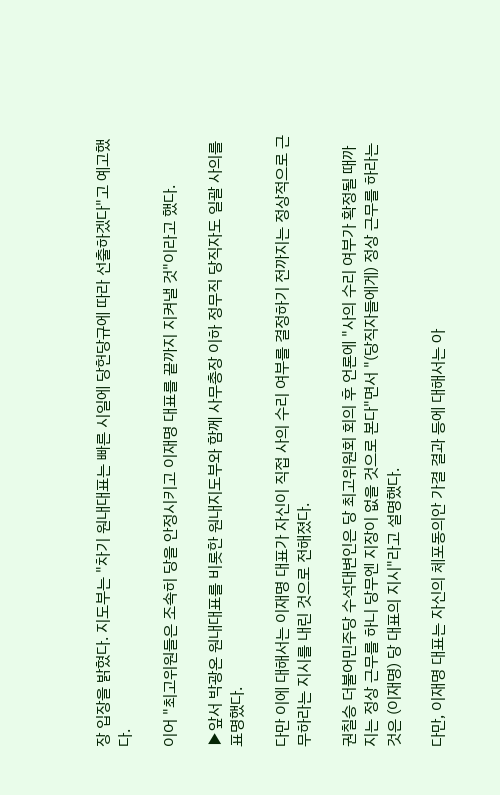장 입장을 밝혔다. 지도부는 "차기 원내대표는 빠른 시일에 당헌당규에 따라 선출하겠다"고 예고했다.

이어 "최고위원들은 조속히 당을 안정시키고 이재명 대표를 끝까지 지켜낼 것"이라고 했다.

▶앞서 박광온 원내대표를 비롯한 원내지도부와 함께 사무총장 이하 정무직 당직자도 일괄 사의를 표명했다.

다만 이에 대해서는 이재명 대표가 자신이 직접 사의 수리 여부를 결정하기 전까지는 정상적으로 근무하라는 지시를 내린 것으로 전해졌다.

권칠승 더불어민주당 수석대변인은 당 최고위원회 회의 후 언론에 "사의 수리 여부가 확정될 때까지는 정상 근무를 하니 당무엔 지장이 없을 것으로 본다"면서 "(당직자들에게) 정상 근무를 하라는 것은 (이재명) 당 대표의 지시"라고 설명했다.

다만, 이재명 대표는 자신의 체포동의안 가결 결과 등에 대해서는 아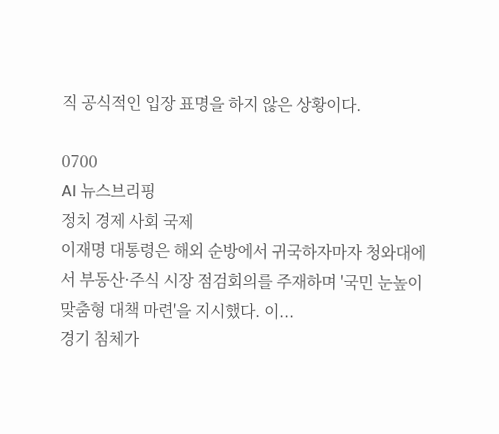직 공식적인 입장 표명을 하지 않은 상황이다.

0700
AI 뉴스브리핑
정치 경제 사회 국제
이재명 대통령은 해외 순방에서 귀국하자마자 청와대에서 부동산·주식 시장 점검회의를 주재하며 '국민 눈높이 맞춤형 대책 마련'을 지시했다. 이...
경기 침체가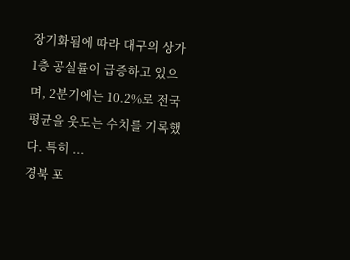장기화됨에 따라 대구의 상가 1층 공실률이 급증하고 있으며, 2분기에는 10.2%로 전국 평균을 웃도는 수치를 기록했다. 특히 ...
경북 포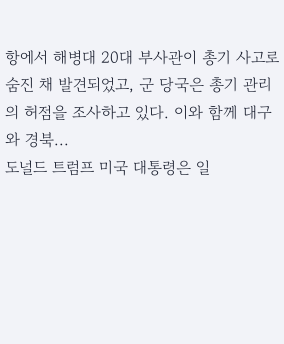항에서 해병대 20대 부사관이 총기 사고로 숨진 채 발견되었고, 군 당국은 총기 관리의 허점을 조사하고 있다. 이와 함께 대구와 경북...
도널드 트럼프 미국 대통령은 일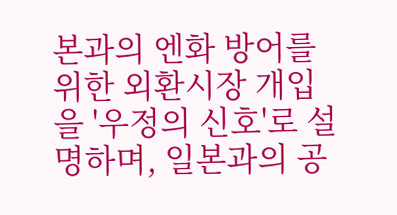본과의 엔화 방어를 위한 외환시장 개입을 '우정의 신호'로 설명하며, 일본과의 공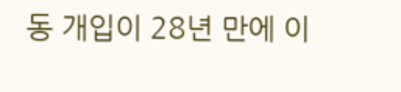동 개입이 28년 만에 이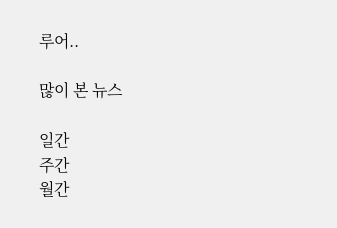루어..

많이 본 뉴스

일간
주간
월간